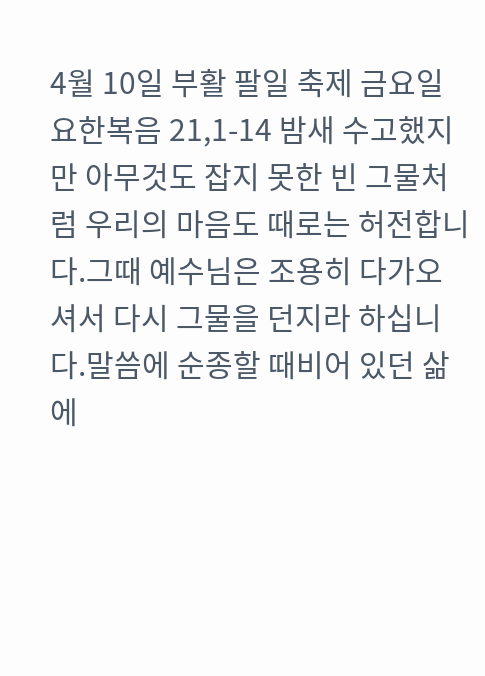4월 10일 부활 팔일 축제 금요일 요한복음 21,1-14 밤새 수고했지만 아무것도 잡지 못한 빈 그물처럼 우리의 마음도 때로는 허전합니다.그때 예수님은 조용히 다가오셔서 다시 그물을 던지라 하십니다.말씀에 순종할 때비어 있던 삶에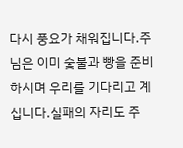다시 풍요가 채워집니다.주님은 이미 숯불과 빵을 준비하시며 우리를 기다리고 계십니다.실패의 자리도 주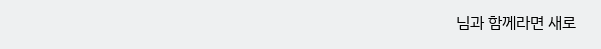님과 함께라면 새로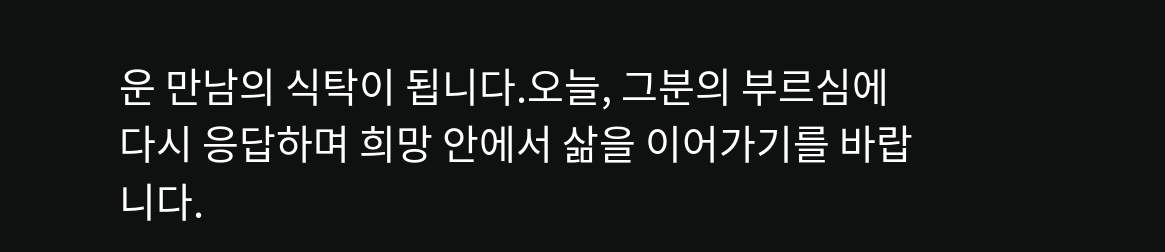운 만남의 식탁이 됩니다.오늘, 그분의 부르심에 다시 응답하며 희망 안에서 삶을 이어가기를 바랍니다.